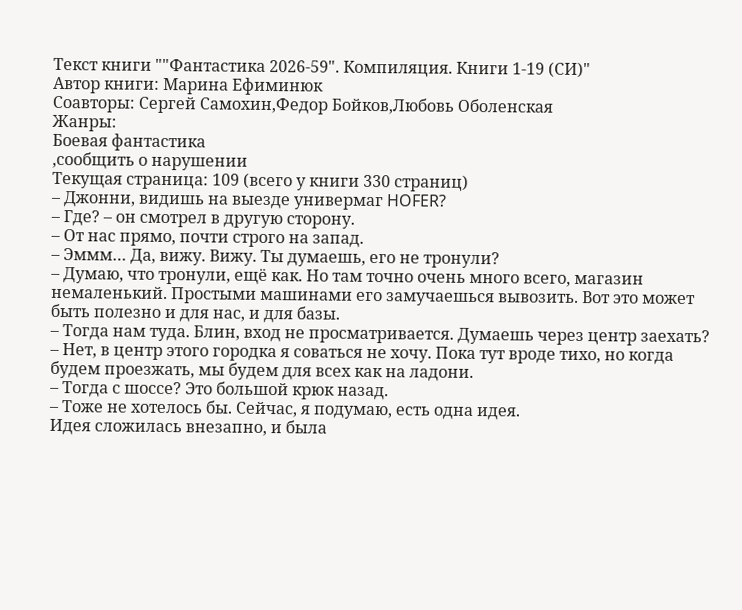Текст книги ""Фантастика 2026-59". Компиляция. Книги 1-19 (СИ)"
Автор книги: Марина Ефиминюк
Соавторы: Сергей Самохин,Федор Бойков,Любовь Оболенская
Жанры:
Боевая фантастика
,сообщить о нарушении
Текущая страница: 109 (всего у книги 330 страниц)
– Джонни, видишь на выезде универмаг HOFER?
– Где? – он смотрел в другую сторону.
– От нас прямо, почти строго на запад.
– Эммм… Да, вижу. Вижу. Ты думаешь, его не тронули?
– Думаю, что тронули, ещё как. Но там точно очень много всего, магазин немаленький. Простыми машинами его замучаешься вывозить. Вот это может быть полезно и для нас, и для базы.
– Тогда нам туда. Блин, вход не просматривается. Думаешь через центр заехать?
– Нет, в центр этого городка я соваться не хочу. Пока тут вроде тихо, но когда будем проезжать, мы будем для всех как на ладони.
– Тогда с шоссе? Это большой крюк назад.
– Тоже не хотелось бы. Сейчас, я подумаю, есть одна идея.
Идея сложилась внезапно, и была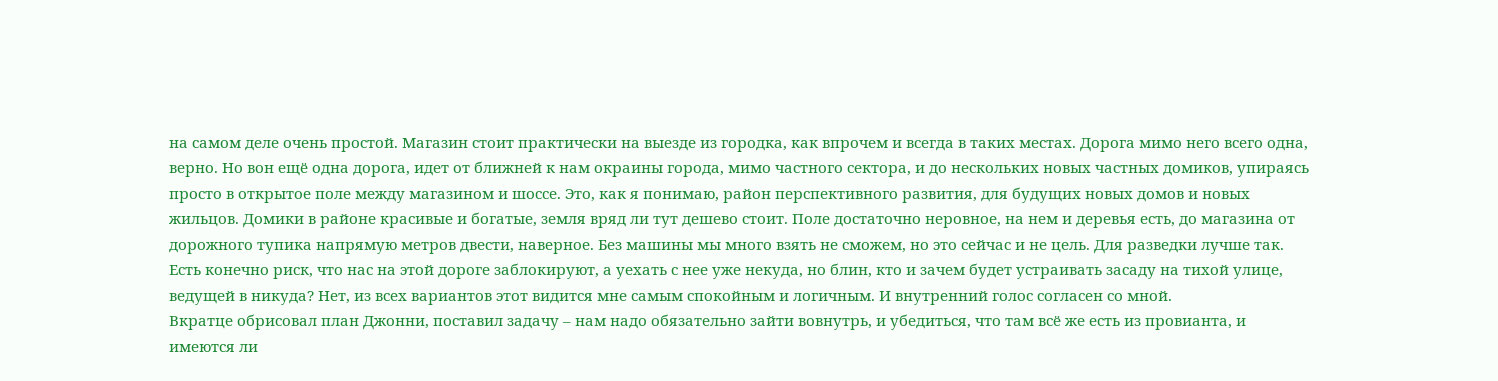на самом деле очень простой. Магазин стоит практически на выезде из городка, как впрочем и всегда в таких местах. Дорога мимо него всего одна, верно. Но вон ещё одна дорога, идет от ближней к нам окраины города, мимо частного сектора, и до нескольких новых частных домиков, упираясь просто в открытое поле между магазином и шоссе. Это, как я понимаю, район перспективного развития, для будущих новых домов и новых жильцов. Домики в районе красивые и богатые, земля вряд ли тут дешево стоит. Поле достаточно неровное, на нем и деревья есть, до магазина от дорожного тупика напрямую метров двести, наверное. Без машины мы много взять не сможем, но это сейчас и не цель. Для разведки лучше так. Есть конечно риск, что нас на этой дороге заблокируют, а уехать с нее уже некуда, но блин, кто и зачем будет устраивать засаду на тихой улице, ведущей в никуда? Нет, из всех вариантов этот видится мне самым спокойным и логичным. И внутренний голос согласен со мной.
Вкратце обрисовал план Джонни, поставил задачу – нам надо обязательно зайти вовнутрь, и убедиться, что там всё же есть из провианта, и имеются ли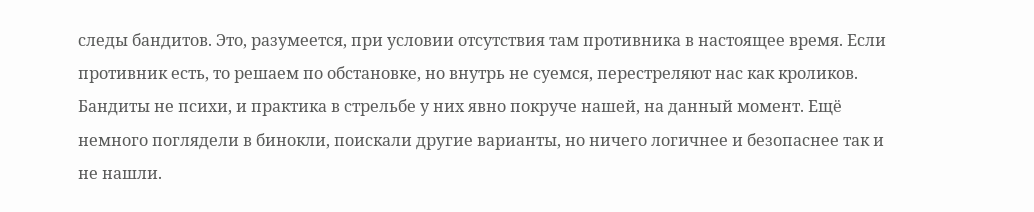следы бандитов. Это, разумеется, при условии отсутствия там противника в настоящее время. Если противник есть, то решаем по обстановке, но внутрь не суемся, перестреляют нас как кроликов. Бандиты не психи, и практика в стрельбе у них явно покруче нашей, на данный момент. Ещё немного поглядели в бинокли, поискали другие варианты, но ничего логичнее и безопаснее так и не нашли.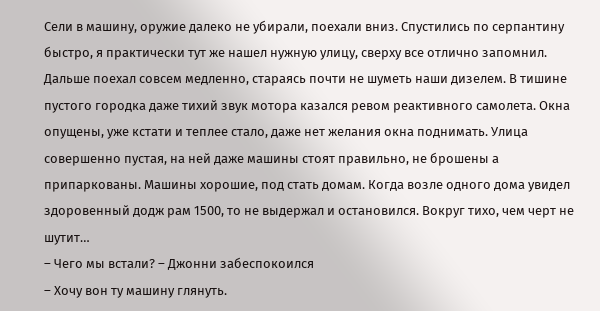Сели в машину, оружие далеко не убирали, поехали вниз. Спустились по серпантину быстро, я практически тут же нашел нужную улицу, сверху все отлично запомнил. Дальше поехал совсем медленно, стараясь почти не шуметь наши дизелем. В тишине пустого городка даже тихий звук мотора казался ревом реактивного самолета. Окна опущены, уже кстати и теплее стало, даже нет желания окна поднимать. Улица совершенно пустая, на ней даже машины стоят правильно, не брошены а припаркованы. Машины хорошие, под стать домам. Когда возле одного дома увидел здоровенный додж рам 1500, то не выдержал и остановился. Вокруг тихо, чем черт не шутит…
– Чего мы встали? – Джонни забеспокоился
– Хочу вон ту машину глянуть.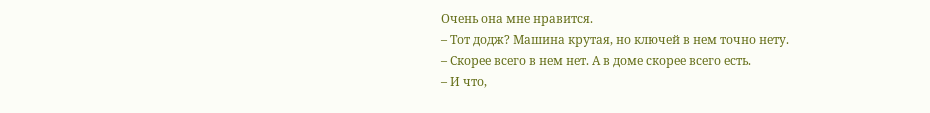Очень она мне нравится.
– Тот додж? Машина крутая, но ключей в нем точно нету.
– Скорее всего в нем нет. А в доме скорее всего есть.
– И что,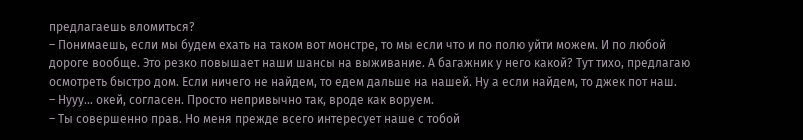предлагаешь вломиться?
– Понимаешь, если мы будем ехать на таком вот монстре, то мы если что и по полю уйти можем. И по любой дороге вообще. Это резко повышает наши шансы на выживание. А багажник у него какой? Тут тихо, предлагаю осмотреть быстро дом. Если ничего не найдем, то едем дальше на нашей. Ну а если найдем, то джек пот наш.
– Нууу… окей, согласен. Просто непривычно так, вроде как воруем.
– Ты совершенно прав. Но меня прежде всего интересует наше с тобой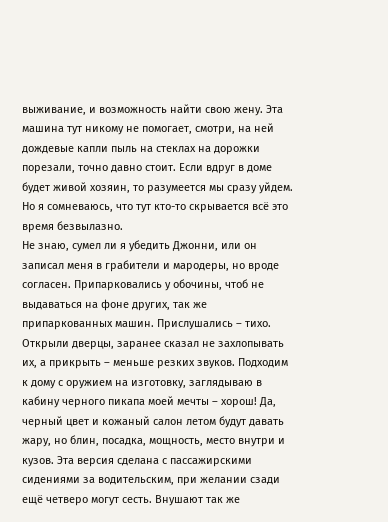выживание, и возможность найти свою жену. Эта машина тут никому не помогает, смотри, на ней дождевые капли пыль на стеклах на дорожки порезали, точно давно стоит. Если вдруг в доме будет живой хозяин, то разумеется мы сразу уйдем. Но я сомневаюсь, что тут кто-то скрывается всё это время безвылазно.
Не знаю, сумел ли я убедить Джонни, или он записал меня в грабители и мародеры, но вроде согласен. Припарковались у обочины, чтоб не выдаваться на фоне других, так же припаркованных машин. Прислушались – тихо. Открыли дверцы, заранее сказал не захлопывать их, а прикрыть – меньше резких звуков. Подходим к дому с оружием на изготовку, заглядываю в кабину черного пикапа моей мечты – хорош! Да, черный цвет и кожаный салон летом будут давать жару, но блин, посадка, мощность, место внутри и кузов. Эта версия сделана с пассажирскими сидениями за водительским, при желании сзади ещё четверо могут сесть. Внушают так же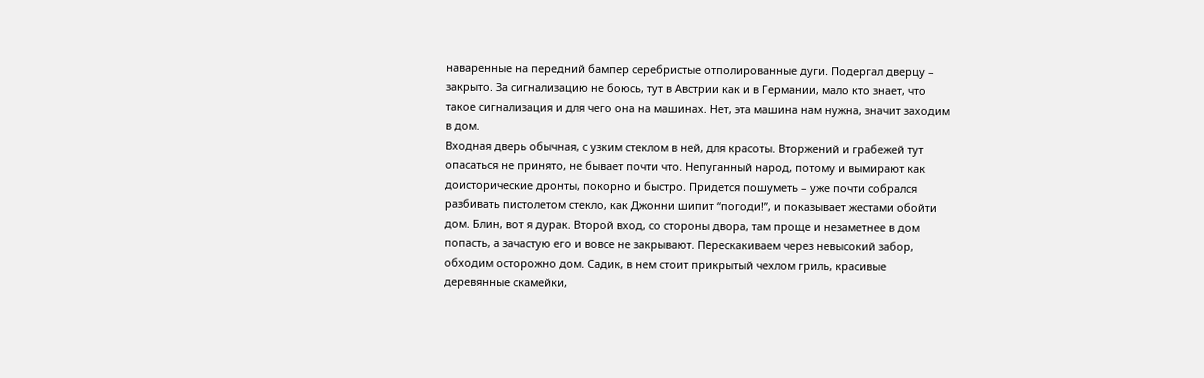наваренные на передний бампер серебристые отполированные дуги. Подергал дверцу – закрыто. За сигнализацию не боюсь, тут в Австрии как и в Германии, мало кто знает, что такое сигнализация и для чего она на машинах. Нет, эта машина нам нужна, значит заходим в дом.
Входная дверь обычная, с узким стеклом в ней, для красоты. Вторжений и грабежей тут опасаться не принято, не бывает почти что. Непуганный народ, потому и вымирают как доисторические дронты, покорно и быстро. Придется пошуметь – уже почти собрался разбивать пистолетом стекло, как Джонни шипит “погоди!”, и показывает жестами обойти дом. Блин, вот я дурак. Второй вход, со стороны двора, там проще и незаметнее в дом попасть, а зачастую его и вовсе не закрывают. Перескакиваем через невысокий забор, обходим осторожно дом. Садик, в нем стоит прикрытый чехлом гриль, красивые деревянные скамейки,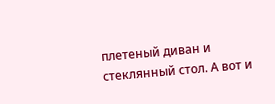плетеный диван и стеклянный стол. А вот и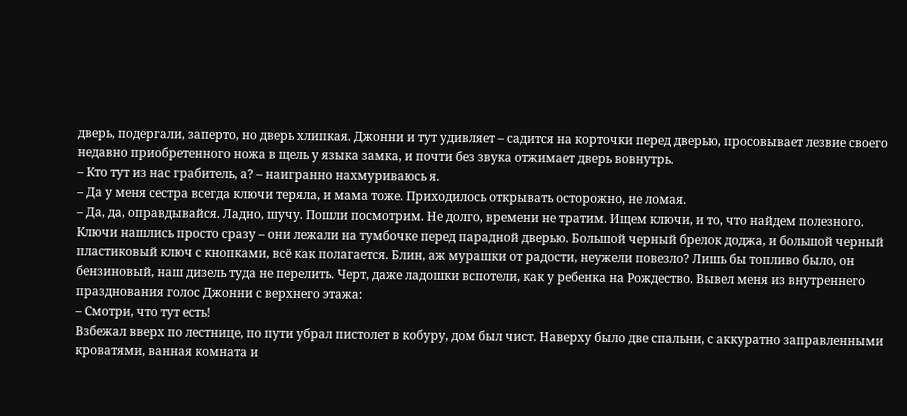дверь, подергали, заперто, но дверь хлипкая. Джонни и тут удивляет – садится на корточки перед дверью, просовывает лезвие своего недавно приобретенного ножа в щель у языка замка, и почти без звука отжимает дверь вовнутрь.
– Кто тут из нас грабитель, а? – наигранно нахмуриваюсь я.
– Да у меня сестра всегда ключи теряла, и мама тоже. Приходилось открывать осторожно, не ломая.
– Да, да, оправдывайся. Ладно, шучу. Пошли посмотрим. Не долго, времени не тратим. Ищем ключи, и то, что найдем полезного.
Ключи нашлись просто сразу – они лежали на тумбочке перед парадной дверью. Большой черный брелок доджа, и большой черный пластиковый ключ с кнопками, всё как полагается. Блин, аж мурашки от радости, неужели повезло? Лишь бы топливо было, он бензиновый, наш дизель туда не перелить. Черт, даже ладошки вспотели, как у ребенка на Рождество. Вывел меня из внутреннего празднования голос Джонни с верхнего этажа:
– Смотри, что тут есть!
Взбежал вверх по лестнице, по пути убрал пистолет в кобуру, дом был чист. Наверху было две спальни, с аккуратно заправленными кроватями, ванная комната и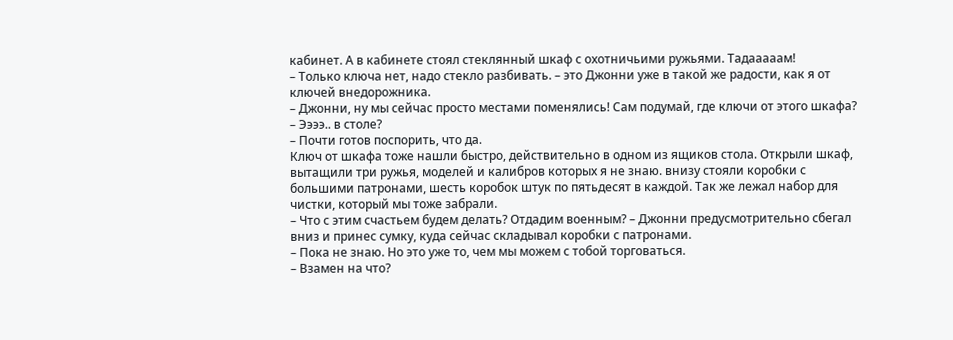кабинет. А в кабинете стоял стеклянный шкаф с охотничьими ружьями. Тадааааам!
– Только ключа нет, надо стекло разбивать. – это Джонни уже в такой же радости, как я от ключей внедорожника.
– Джонни, ну мы сейчас просто местами поменялись! Сам подумай, где ключи от этого шкафа?
– Ээээ.. в столе?
– Почти готов поспорить, что да.
Ключ от шкафа тоже нашли быстро, действительно в одном из ящиков стола. Открыли шкаф, вытащили три ружья, моделей и калибров которых я не знаю. внизу стояли коробки с большими патронами, шесть коробок штук по пятьдесят в каждой. Так же лежал набор для чистки, который мы тоже забрали.
– Что с этим счастьем будем делать? Отдадим военным? – Джонни предусмотрительно сбегал вниз и принес сумку, куда сейчас складывал коробки с патронами.
– Пока не знаю. Но это уже то, чем мы можем с тобой торговаться.
– Взамен на что?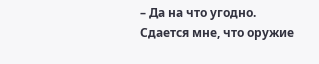– Да на что угодно. Сдается мне, что оружие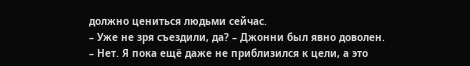должно цениться людьми сейчас.
– Уже не зря съездили, да? – Джонни был явно доволен.
– Нет. Я пока ещё даже не приблизился к цели, а это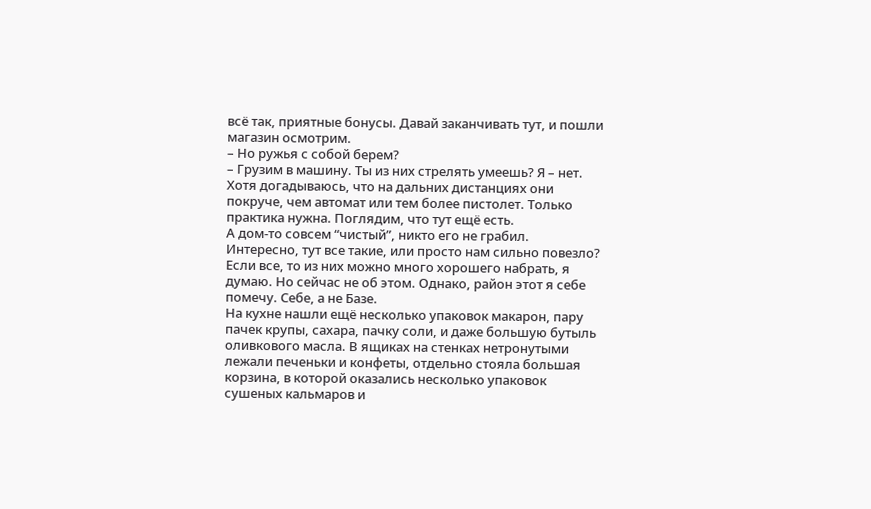всё так, приятные бонусы. Давай заканчивать тут, и пошли магазин осмотрим.
– Но ружья с собой берем?
– Грузим в машину. Ты из них стрелять умеешь? Я – нет. Хотя догадываюсь, что на дальних дистанциях они покруче, чем автомат или тем более пистолет. Только практика нужна. Поглядим, что тут ещё есть.
А дом-то совсем “чистый”, никто его не грабил. Интересно, тут все такие, или просто нам сильно повезло? Если все, то из них можно много хорошего набрать, я думаю. Но сейчас не об этом. Однако, район этот я себе помечу. Себе, а не Базе.
На кухне нашли ещё несколько упаковок макарон, пару пачек крупы, сахара, пачку соли, и даже большую бутыль оливкового масла. В ящиках на стенках нетронутыми лежали печеньки и конфеты, отдельно стояла большая корзина, в которой оказались несколько упаковок сушеных кальмаров и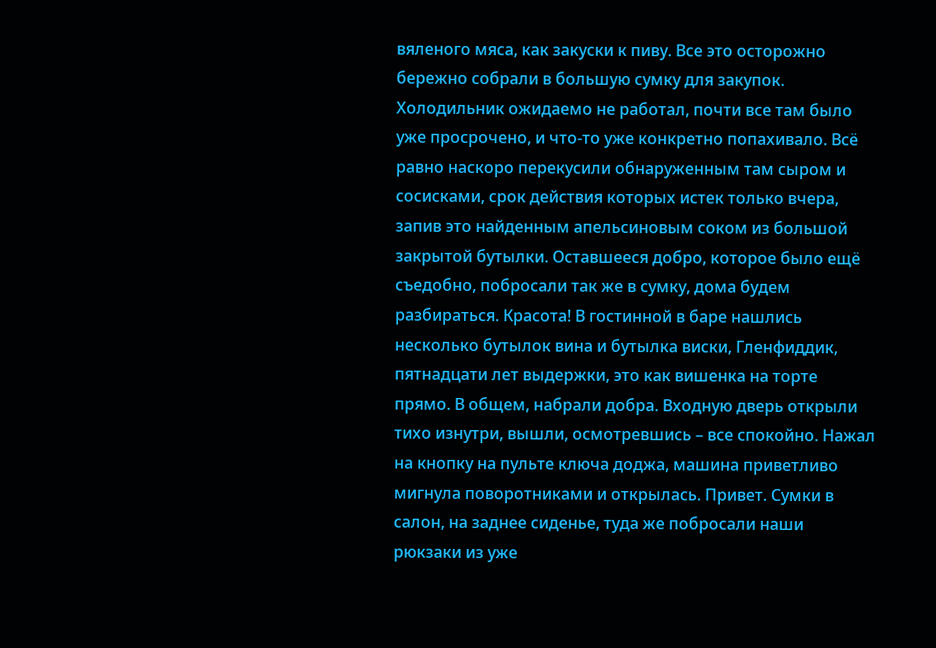вяленого мяса, как закуски к пиву. Все это осторожно бережно собрали в большую сумку для закупок. Холодильник ожидаемо не работал, почти все там было уже просрочено, и что-то уже конкретно попахивало. Всё равно наскоро перекусили обнаруженным там сыром и сосисками, срок действия которых истек только вчера, запив это найденным апельсиновым соком из большой закрытой бутылки. Оставшееся добро, которое было ещё съедобно, побросали так же в сумку, дома будем разбираться. Красота! В гостинной в баре нашлись несколько бутылок вина и бутылка виски, Гленфиддик, пятнадцати лет выдержки, это как вишенка на торте прямо. В общем, набрали добра. Входную дверь открыли тихо изнутри, вышли, осмотревшись – все спокойно. Нажал на кнопку на пульте ключа доджа, машина приветливо мигнула поворотниками и открылась. Привет. Сумки в салон, на заднее сиденье, туда же побросали наши рюкзаки из уже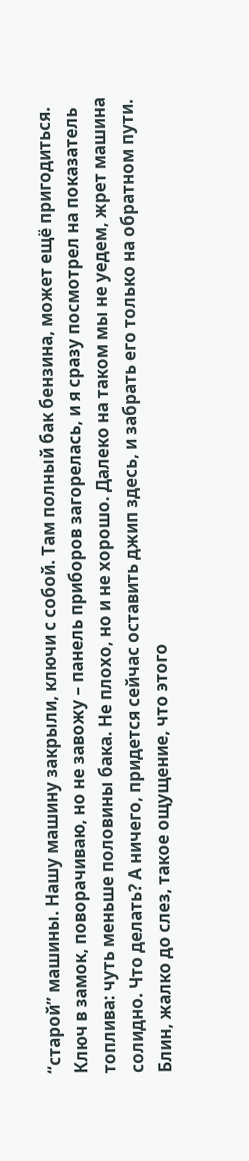“старой” машины. Нашу машину закрыли, ключи с собой. Там полный бак бензина, может ещё пригодиться.
Ключ в замок, поворачиваю, но не завожу – панель приборов загорелась, и я сразу посмотрел на показатель топлива: чуть меньше половины бака. Не плохо, но и не хорошо. Далеко на таком мы не уедем, жрет машина солидно. Что делать? А ничего, придется сейчас оставить джип здесь, и забрать его только на обратном пути. Блин, жалко до слез, такое ощущение, что этого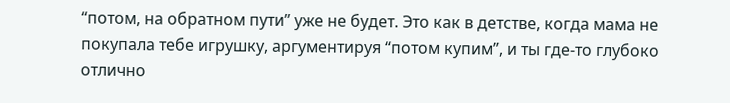“потом, на обратном пути” уже не будет. Это как в детстве, когда мама не покупала тебе игрушку, аргументируя “потом купим”, и ты где-то глубоко отлично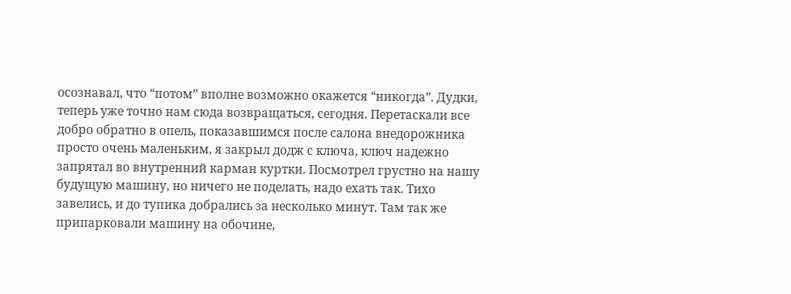осознавал, что “потом” вполне возможно окажется “никогда”. Дудки, теперь уже точно нам сюда возвращаться, сегодня. Перетаскали все добро обратно в опель, показавшимся после салона внедорожника просто очень маленьким, я закрыл додж с ключа, ключ надежно запрятал во внутренний карман куртки. Посмотрел грустно на нашу будущую машину, но ничего не поделать, надо ехать так. Тихо завелись, и до тупика добрались за несколько минут. Там так же припарковали машину на обочине,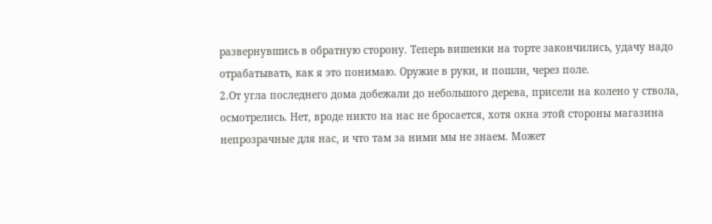развернувшись в обратную сторону. Теперь вишенки на торте закончились, удачу надо отрабатывать, как я это понимаю. Оружие в руки, и пошли, через поле.
2.От угла последнего дома добежали до небольшого дерева, присели на колено у ствола, осмотрелись. Нет, вроде никто на нас не бросается, хотя окна этой стороны магазина непрозрачные для нас, и что там за ними мы не знаем. Может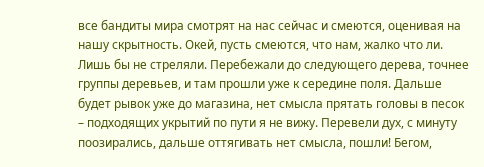все бандиты мира смотрят на нас сейчас и смеются, оценивая на нашу скрытность. Окей, пусть смеются, что нам, жалко что ли. Лишь бы не стреляли. Перебежали до следующего дерева, точнее группы деревьев, и там прошли уже к середине поля. Дальше будет рывок уже до магазина, нет смысла прятать головы в песок – подходящих укрытий по пути я не вижу. Перевели дух, с минуту поозирались, дальше оттягивать нет смысла, пошли! Бегом,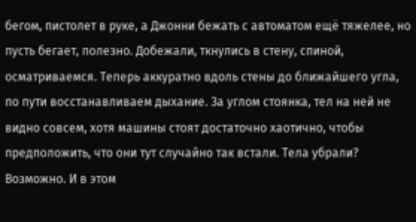бегом, пистолет в руке, а Джонни бежать с автоматом ещё тяжелее, но пусть бегает, полезно. Добежали, ткнулись в стену, спиной, осматриваемся. Теперь аккуратно вдоль стены до ближайшего угла, по пути восстанавливаем дыхание. За углом стоянка, тел на ней не видно совсем, хотя машины стоят достаточно хаотично, чтобы предположить, что они тут случайно так встали. Тела убрали? Возможно. И в этом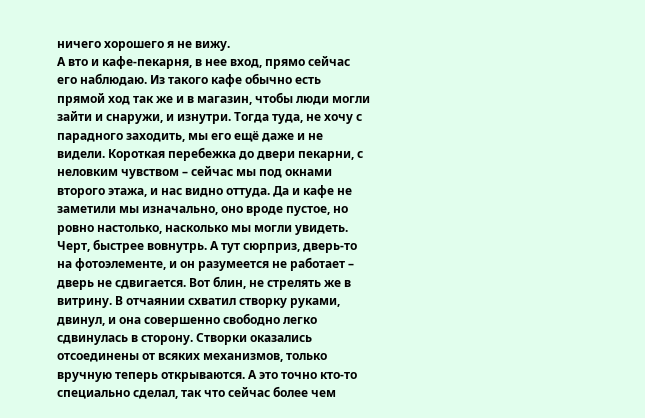ничего хорошего я не вижу.
А вто и кафе-пекарня, в нее вход, прямо сейчас его наблюдаю. Из такого кафе обычно есть прямой ход так же и в магазин, чтобы люди могли зайти и снаружи, и изнутри. Тогда туда, не хочу с парадного заходить, мы его ещё даже и не видели. Короткая перебежка до двери пекарни, с неловким чувством – сейчас мы под окнами второго этажа, и нас видно оттуда. Да и кафе не заметили мы изначально, оно вроде пустое, но ровно настолько, насколько мы могли увидеть. Черт, быстрее вовнутрь. А тут сюрприз, дверь-то на фотоэлементе, и он разумеется не работает – дверь не сдвигается. Вот блин, не стрелять же в витрину. В отчаянии схватил створку руками, двинул, и она совершенно свободно легко сдвинулась в сторону. Створки оказались отсоединены от всяких механизмов, только вручную теперь открываются. А это точно кто-то специально сделал, так что сейчас более чем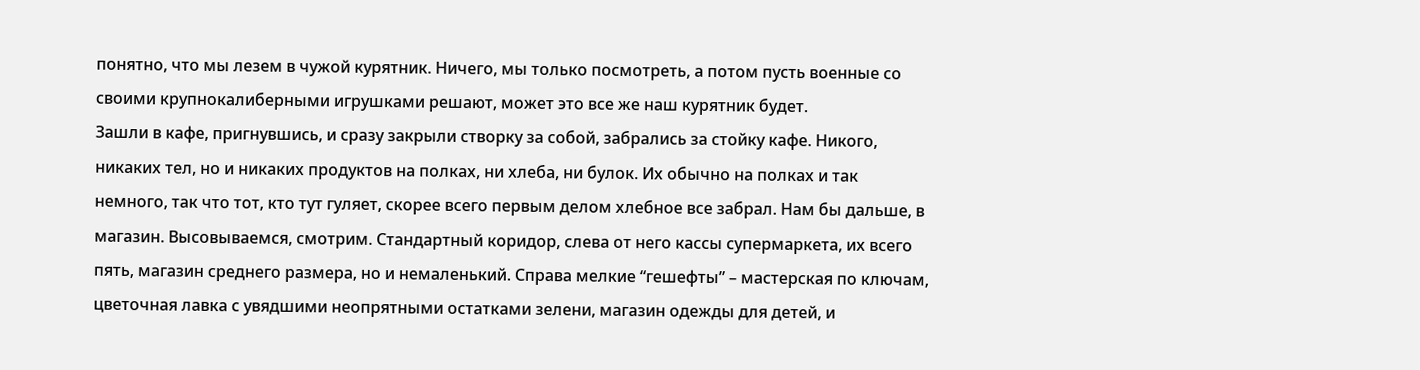понятно, что мы лезем в чужой курятник. Ничего, мы только посмотреть, а потом пусть военные со своими крупнокалиберными игрушками решают, может это все же наш курятник будет.
Зашли в кафе, пригнувшись, и сразу закрыли створку за собой, забрались за стойку кафе. Никого, никаких тел, но и никаких продуктов на полках, ни хлеба, ни булок. Их обычно на полках и так немного, так что тот, кто тут гуляет, скорее всего первым делом хлебное все забрал. Нам бы дальше, в магазин. Высовываемся, смотрим. Стандартный коридор, слева от него кассы супермаркета, их всего пять, магазин среднего размера, но и немаленький. Справа мелкие “гешефты” – мастерская по ключам, цветочная лавка с увядшими неопрятными остатками зелени, магазин одежды для детей, и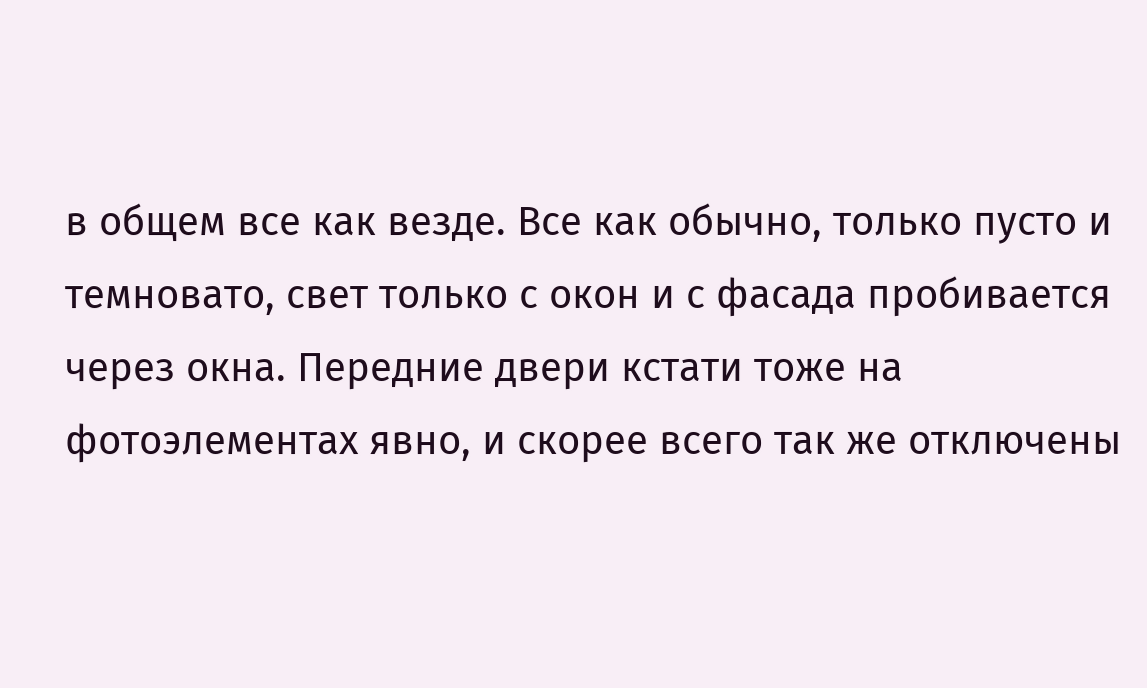в общем все как везде. Все как обычно, только пусто и темновато, свет только с окон и с фасада пробивается через окна. Передние двери кстати тоже на фотоэлементах явно, и скорее всего так же отключены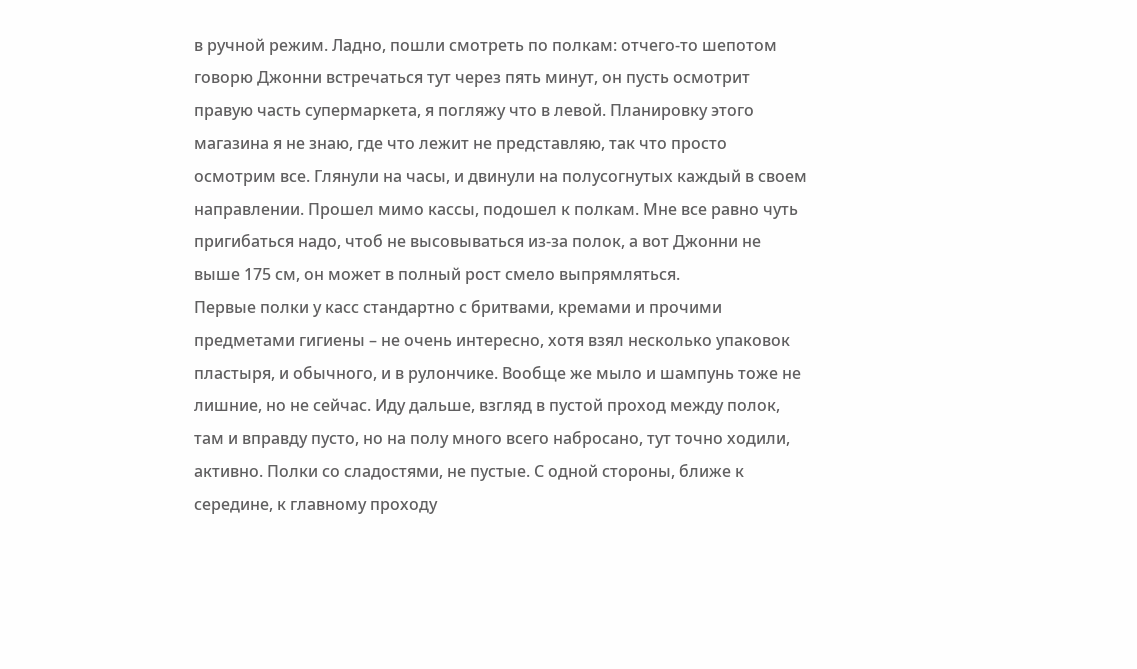в ручной режим. Ладно, пошли смотреть по полкам: отчего-то шепотом говорю Джонни встречаться тут через пять минут, он пусть осмотрит правую часть супермаркета, я погляжу что в левой. Планировку этого магазина я не знаю, где что лежит не представляю, так что просто осмотрим все. Глянули на часы, и двинули на полусогнутых каждый в своем направлении. Прошел мимо кассы, подошел к полкам. Мне все равно чуть пригибаться надо, чтоб не высовываться из-за полок, а вот Джонни не выше 175 см, он может в полный рост смело выпрямляться.
Первые полки у касс стандартно с бритвами, кремами и прочими предметами гигиены – не очень интересно, хотя взял несколько упаковок пластыря, и обычного, и в рулончике. Вообще же мыло и шампунь тоже не лишние, но не сейчас. Иду дальше, взгляд в пустой проход между полок, там и вправду пусто, но на полу много всего набросано, тут точно ходили, активно. Полки со сладостями, не пустые. С одной стороны, ближе к середине, к главному проходу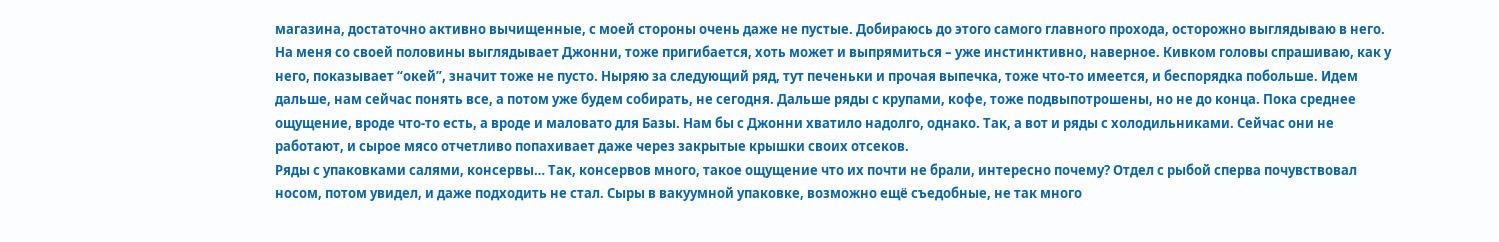магазина, достаточно активно вычищенные, с моей стороны очень даже не пустые. Добираюсь до этого самого главного прохода, осторожно выглядываю в него. На меня со своей половины выглядывает Джонни, тоже пригибается, хоть может и выпрямиться – уже инстинктивно, наверное. Кивком головы спрашиваю, как у него, показывает “окей”, значит тоже не пусто. Ныряю за следующий ряд, тут печеньки и прочая выпечка, тоже что-то имеется, и беспорядка побольше. Идем дальше, нам сейчас понять все, а потом уже будем собирать, не сегодня. Дальше ряды с крупами, кофе, тоже подвыпотрошены, но не до конца. Пока среднее ощущение, вроде что-то есть, а вроде и маловато для Базы. Нам бы с Джонни хватило надолго, однако. Так, а вот и ряды с холодильниками. Сейчас они не работают, и сырое мясо отчетливо попахивает даже через закрытые крышки своих отсеков.
Ряды с упаковками салями, консервы… Так, консервов много, такое ощущение что их почти не брали, интересно почему? Отдел с рыбой сперва почувствовал носом, потом увидел, и даже подходить не стал. Сыры в вакуумной упаковке, возможно ещё съедобные, не так много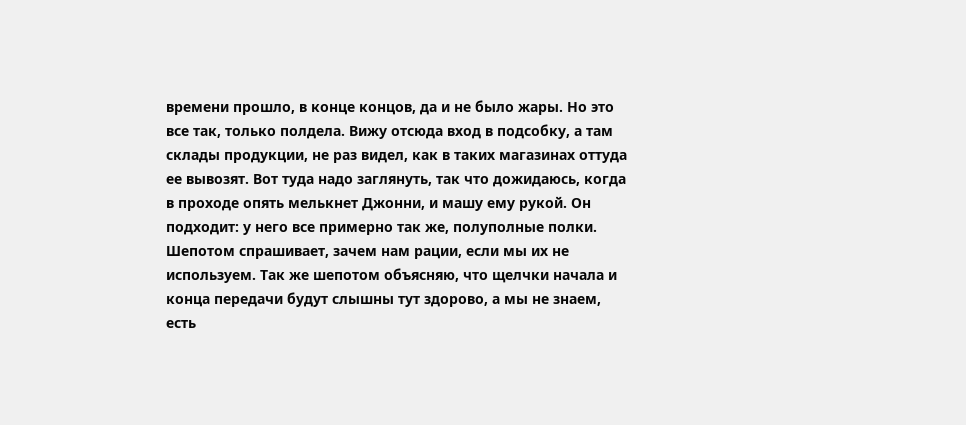времени прошло, в конце концов, да и не было жары. Но это все так, только полдела. Вижу отсюда вход в подсобку, а там склады продукции, не раз видел, как в таких магазинах оттуда ее вывозят. Вот туда надо заглянуть, так что дожидаюсь, когда в проходе опять мелькнет Джонни, и машу ему рукой. Он подходит: у него все примерно так же, полуполные полки. Шепотом спрашивает, зачем нам рации, если мы их не используем. Так же шепотом объясняю, что щелчки начала и конца передачи будут слышны тут здорово, а мы не знаем, есть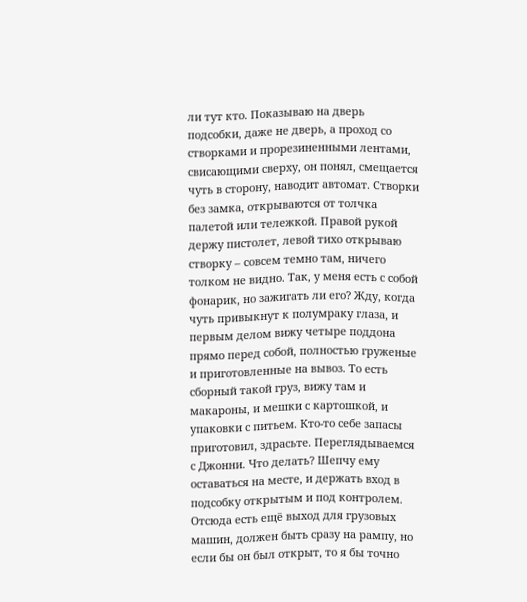ли тут кто. Показываю на дверь подсобки, даже не дверь, а проход со створками и прорезиненными лентами, свисающими сверху, он понял, смещается чуть в сторону, наводит автомат. Створки без замка, открываются от толчка палетой или тележкой. Правой рукой держу пистолет, левой тихо открываю створку – совсем темно там, ничего толком не видно. Так, у меня есть с собой фонарик, но зажигать ли его? Жду, когда чуть привыкнут к полумраку глаза, и первым делом вижу четыре поддона прямо перед собой, полностью груженые и приготовленные на вывоз. То есть сборный такой груз, вижу там и макароны, и мешки с картошкой, и упаковки с питьем. Кто-то себе запасы приготовил, здрасьте. Переглядываемся с Джонни. Что делать? Шепчу ему оставаться на месте, и держать вход в подсобку открытым и под контролем. Отсюда есть ещё выход для грузовых машин, должен быть сразу на рампу, но если бы он был открыт, то я бы точно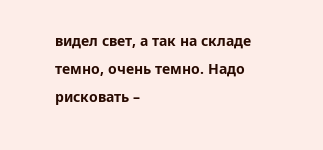видел свет, а так на складе темно, очень темно. Надо рисковать –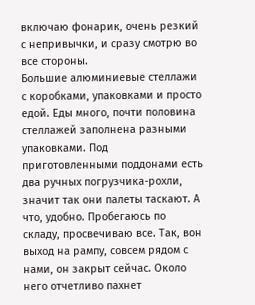включаю фонарик, очень резкий с непривычки, и сразу смотрю во все стороны.
Большие алюминиевые стеллажи с коробками, упаковками и просто едой. Еды много, почти половина стеллажей заполнена разными упаковками. Под приготовленными поддонами есть два ручных погрузчика-рохли, значит так они палеты таскают. А что, удобно. Пробегаюсь по складу, просвечиваю все. Так, вон выход на рампу, совсем рядом с нами, он закрыт сейчас. Около него отчетливо пахнет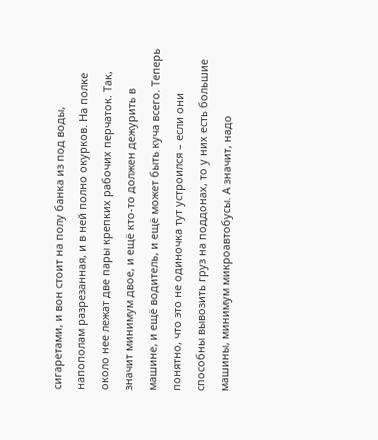сигаретами, и вон стоит на полу банка из под воды, напополам разрезанная, и в ней полно окурков. На полке около нее лежат две пары крепких рабочих перчаток. Так, значит минимум двое, и ещё кто-то должен дежурить в машине, и ещё водитель, и ещё может быть куча всего. Теперь понятно, что это не одиночка тут устроился – если они способны вывозить груз на поддонах, то у них есть большие машины, минимум микроавтобусы. А значит, надо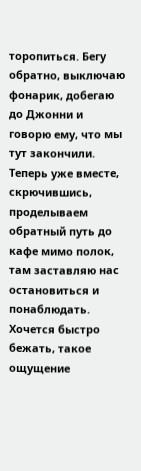торопиться. Бегу обратно, выключаю фонарик, добегаю до Джонни и говорю ему, что мы тут закончили. Теперь уже вместе, скрючившись, проделываем обратный путь до кафе мимо полок, там заставляю нас остановиться и понаблюдать. Хочется быстро бежать, такое ощущение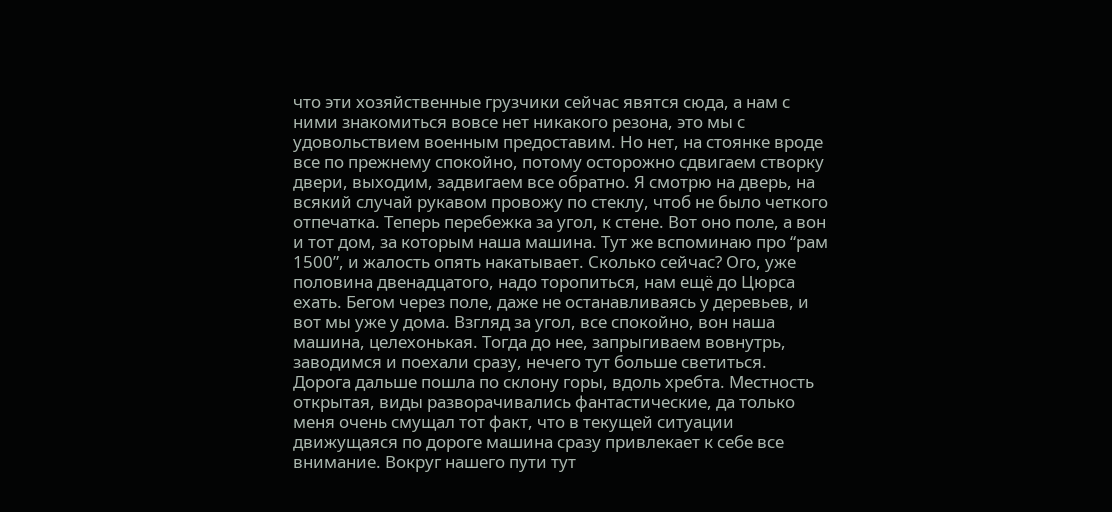что эти хозяйственные грузчики сейчас явятся сюда, а нам с ними знакомиться вовсе нет никакого резона, это мы с удовольствием военным предоставим. Но нет, на стоянке вроде все по прежнему спокойно, потому осторожно сдвигаем створку двери, выходим, задвигаем все обратно. Я смотрю на дверь, на всякий случай рукавом провожу по стеклу, чтоб не было четкого отпечатка. Теперь перебежка за угол, к стене. Вот оно поле, а вон и тот дом, за которым наша машина. Тут же вспоминаю про “рам 1500”, и жалость опять накатывает. Сколько сейчас? Ого, уже половина двенадцатого, надо торопиться, нам ещё до Цюрса ехать. Бегом через поле, даже не останавливаясь у деревьев, и вот мы уже у дома. Взгляд за угол, все спокойно, вон наша машина, целехонькая. Тогда до нее, запрыгиваем вовнутрь, заводимся и поехали сразу, нечего тут больше светиться.
Дорога дальше пошла по склону горы, вдоль хребта. Местность открытая, виды разворачивались фантастические, да только меня очень смущал тот факт, что в текущей ситуации движущаяся по дороге машина сразу привлекает к себе все внимание. Вокруг нашего пути тут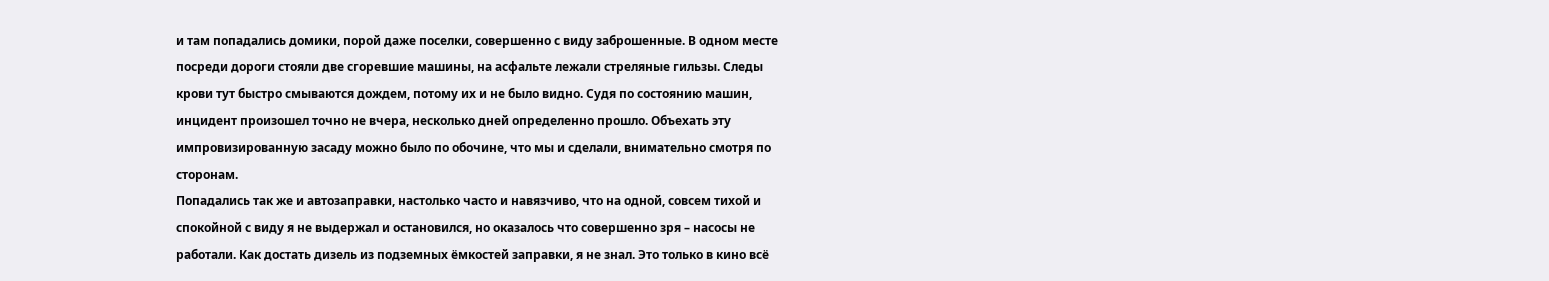и там попадались домики, порой даже поселки, совершенно с виду заброшенные. В одном месте посреди дороги стояли две сгоревшие машины, на асфальте лежали стреляные гильзы. Следы крови тут быстро смываются дождем, потому их и не было видно. Судя по состоянию машин, инцидент произошел точно не вчера, несколько дней определенно прошло. Объехать эту импровизированную засаду можно было по обочине, что мы и сделали, внимательно смотря по сторонам.
Попадались так же и автозаправки, настолько часто и навязчиво, что на одной, совсем тихой и спокойной с виду я не выдержал и остановился, но оказалось что совершенно зря – насосы не работали. Как достать дизель из подземных ёмкостей заправки, я не знал. Это только в кино всё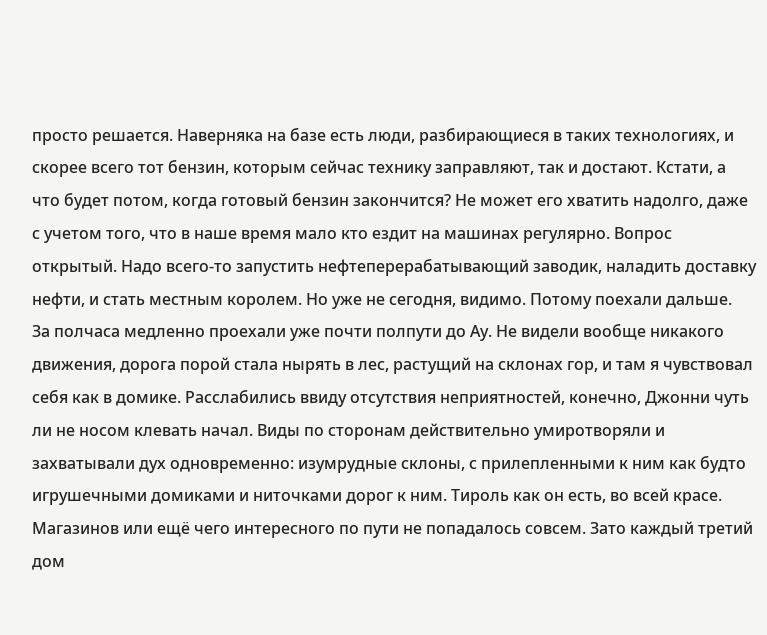просто решается. Наверняка на базе есть люди, разбирающиеся в таких технологиях, и скорее всего тот бензин, которым сейчас технику заправляют, так и достают. Кстати, а что будет потом, когда готовый бензин закончится? Не может его хватить надолго, даже с учетом того, что в наше время мало кто ездит на машинах регулярно. Вопрос открытый. Надо всего-то запустить нефтеперерабатывающий заводик, наладить доставку нефти, и стать местным королем. Но уже не сегодня, видимо. Потому поехали дальше.
За полчаса медленно проехали уже почти полпути до Ау. Не видели вообще никакого движения, дорога порой стала нырять в лес, растущий на склонах гор, и там я чувствовал себя как в домике. Расслабились ввиду отсутствия неприятностей, конечно, Джонни чуть ли не носом клевать начал. Виды по сторонам действительно умиротворяли и захватывали дух одновременно: изумрудные склоны, с прилепленными к ним как будто игрушечными домиками и ниточками дорог к ним. Тироль как он есть, во всей красе.
Магазинов или ещё чего интересного по пути не попадалось совсем. Зато каждый третий дом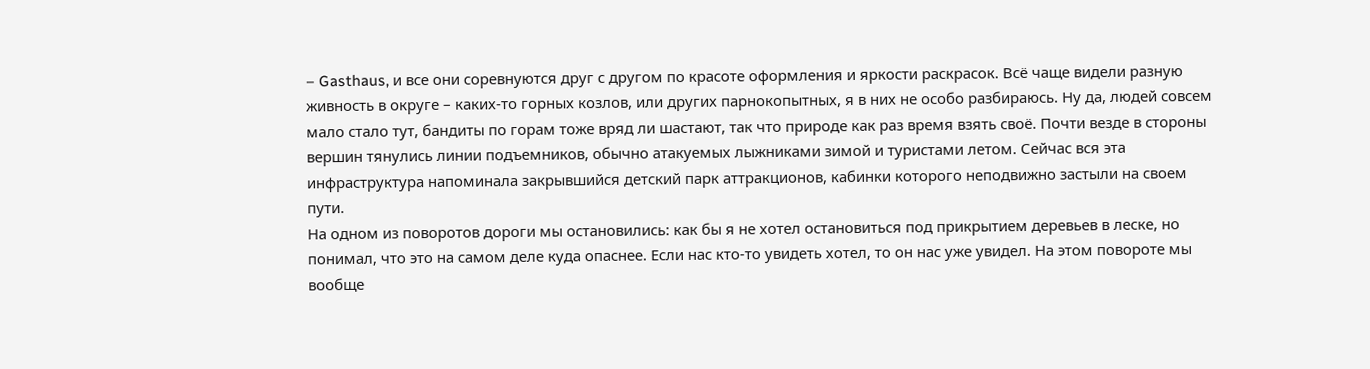– Gasthaus, и все они соревнуются друг с другом по красоте оформления и яркости раскрасок. Всё чаще видели разную живность в округе – каких-то горных козлов, или других парнокопытных, я в них не особо разбираюсь. Ну да, людей совсем мало стало тут, бандиты по горам тоже вряд ли шастают, так что природе как раз время взять своё. Почти везде в стороны вершин тянулись линии подъемников, обычно атакуемых лыжниками зимой и туристами летом. Сейчас вся эта инфраструктура напоминала закрывшийся детский парк аттракционов, кабинки которого неподвижно застыли на своем пути.
На одном из поворотов дороги мы остановились: как бы я не хотел остановиться под прикрытием деревьев в леске, но понимал, что это на самом деле куда опаснее. Если нас кто-то увидеть хотел, то он нас уже увидел. На этом повороте мы вообще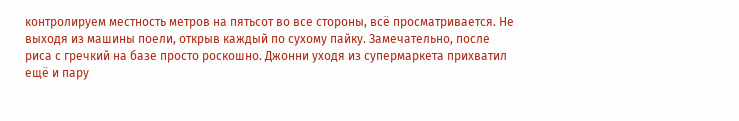контролируем местность метров на пятьсот во все стороны, всё просматривается. Не выходя из машины поели, открыв каждый по сухому пайку. Замечательно, после риса с гречкий на базе просто роскошно. Джонни уходя из супермаркета прихватил ещё и пару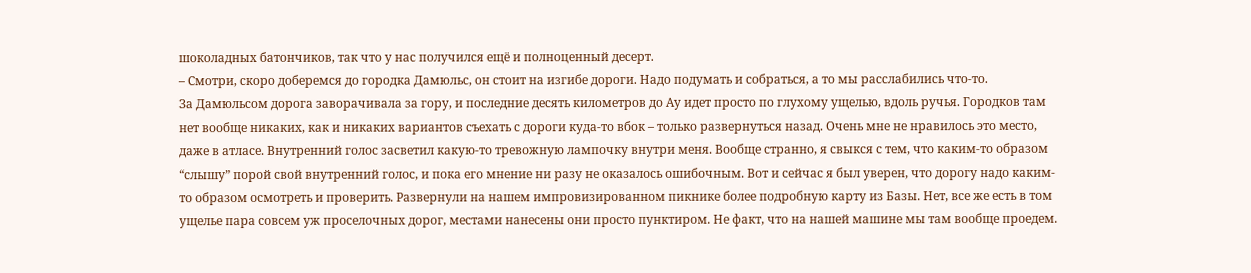шоколадных батончиков, так что у нас получился ещё и полноценный десерт.
– Смотри, скоро доберемся до городка Дамюльс, он стоит на изгибе дороги. Надо подумать и собраться, а то мы расслабились что-то.
За Дамюльсом дорога заворачивала за гору, и последние десять километров до Ау идет просто по глухому ущелью, вдоль ручья. Городков там нет вообще никаких, как и никаких вариантов съехать с дороги куда-то вбок – только развернуться назад. Очень мне не нравилось это место, даже в атласе. Внутренний голос засветил какую-то тревожную лампочку внутри меня. Вообще странно, я свыкся с тем, что каким-то образом “слышу” порой свой внутренний голос, и пока его мнение ни разу не оказалось ошибочным. Вот и сейчас я был уверен, что дорогу надо каким-то образом осмотреть и проверить. Развернули на нашем импровизированном пикнике более подробную карту из Базы. Нет, все же есть в том ущелье пара совсем уж проселочных дорог, местами нанесены они просто пунктиром. Не факт, что на нашей машине мы там вообще проедем.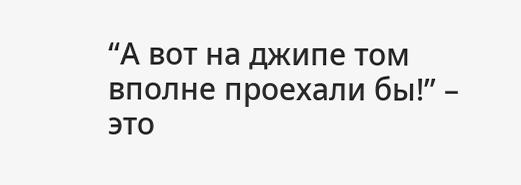“А вот на джипе том вполне проехали бы!” – это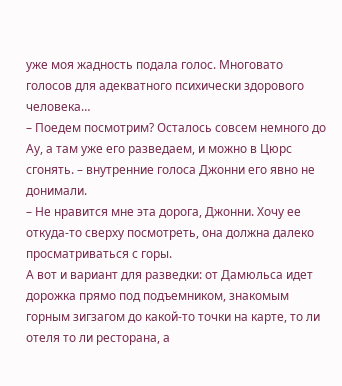уже моя жадность подала голос. Многовато голосов для адекватного психически здорового человека…
– Поедем посмотрим? Осталось совсем немного до Ау, а там уже его разведаем, и можно в Цюрс сгонять. – внутренние голоса Джонни его явно не донимали.
– Не нравится мне эта дорога, Джонни. Хочу ее откуда-то сверху посмотреть, она должна далеко просматриваться с горы.
А вот и вариант для разведки: от Дамюльса идет дорожка прямо под подъемником, знакомым горным зигзагом до какой-то точки на карте, то ли отеля то ли ресторана, а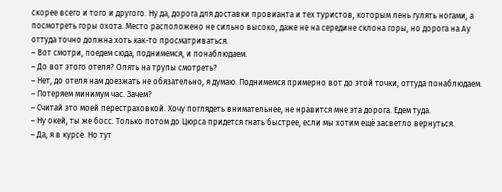скорее всего и того и другого. Ну да, дорога для доставки провианта и тех туристов, которым лень гулять ногами, а посмотреть горы охота. Место расположено не сильно высоко, даже не на середине склона горы, но дорога на Ау оттуда точно должна хоть как-то просматриваться.
– Вот смотри, поедем сюда, поднимемся, и понаблюдаем.
– До вот этого отеля? Опять на трупы смотреть?
– Нет, до отеля нам доезжать не обязательно, я думаю. Поднимемся примерно вот до этой точки, оттуда понаблюдаем.
– Потеряем минимум час. Зачем?
– Считай это моей перестраховкой. Хочу поглядеть внимательнее, не нравится мне эта дорога. Едем туда.
– Ну окей, ты же босс. Только потом до Цюрса придется гнать быстрее, если мы хотим ещё засветло вернуться.
– Да, я в курсе. Но тут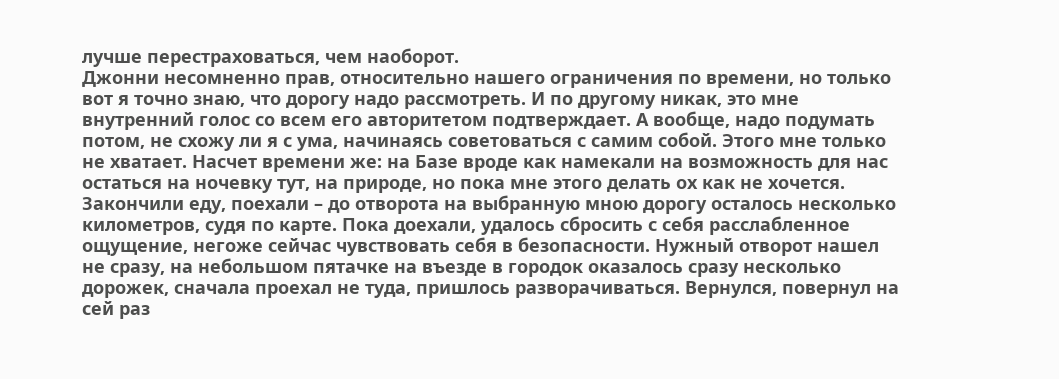лучше перестраховаться, чем наоборот.
Джонни несомненно прав, относительно нашего ограничения по времени, но только вот я точно знаю, что дорогу надо рассмотреть. И по другому никак, это мне внутренний голос со всем его авторитетом подтверждает. А вообще, надо подумать потом, не схожу ли я с ума, начинаясь советоваться с самим собой. Этого мне только не хватает. Насчет времени же: на Базе вроде как намекали на возможность для нас остаться на ночевку тут, на природе, но пока мне этого делать ох как не хочется.
Закончили еду, поехали – до отворота на выбранную мною дорогу осталось несколько километров, судя по карте. Пока доехали, удалось сбросить с себя расслабленное ощущение, негоже сейчас чувствовать себя в безопасности. Нужный отворот нашел не сразу, на небольшом пятачке на въезде в городок оказалось сразу несколько дорожек, сначала проехал не туда, пришлось разворачиваться. Вернулся, повернул на сей раз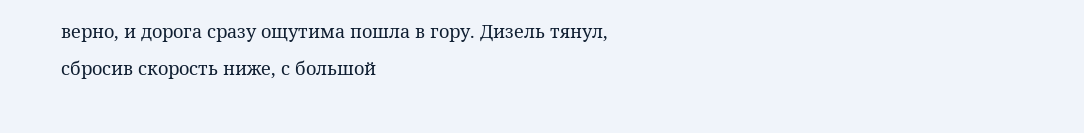верно, и дорога сразу ощутима пошла в гору. Дизель тянул, сбросив скорость ниже, с большой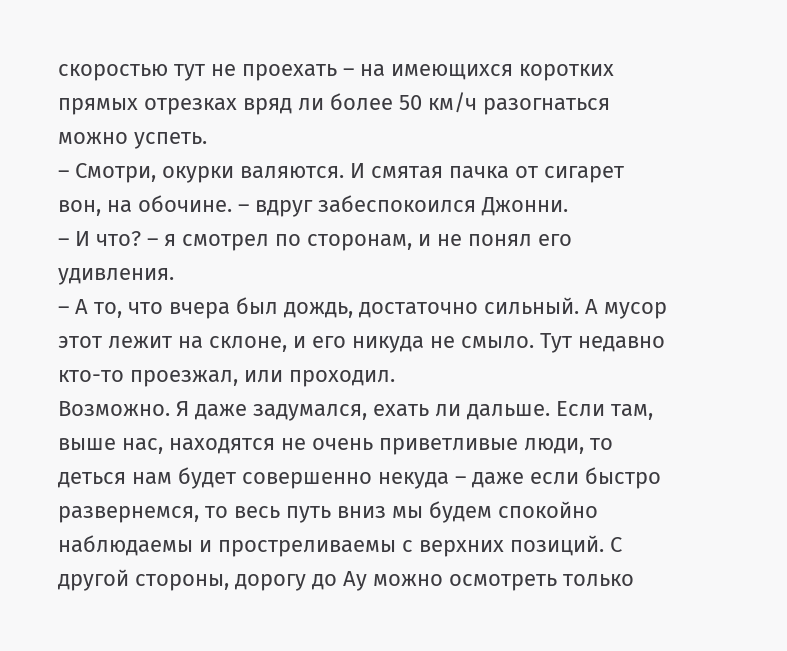скоростью тут не проехать – на имеющихся коротких прямых отрезках вряд ли более 50 км/ч разогнаться можно успеть.
– Смотри, окурки валяются. И смятая пачка от сигарет вон, на обочине. – вдруг забеспокоился Джонни.
– И что? – я смотрел по сторонам, и не понял его удивления.
– А то, что вчера был дождь, достаточно сильный. А мусор этот лежит на склоне, и его никуда не смыло. Тут недавно кто-то проезжал, или проходил.
Возможно. Я даже задумался, ехать ли дальше. Если там, выше нас, находятся не очень приветливые люди, то деться нам будет совершенно некуда – даже если быстро развернемся, то весь путь вниз мы будем спокойно наблюдаемы и простреливаемы с верхних позиций. С другой стороны, дорогу до Ау можно осмотреть только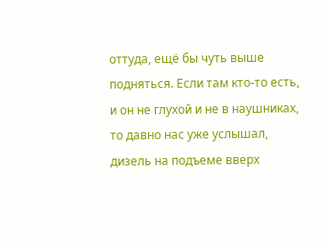оттуда, ещё бы чуть выше подняться. Если там кто-то есть, и он не глухой и не в наушниках, то давно нас уже услышал, дизель на подъеме вверх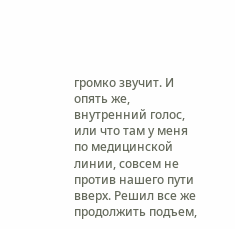громко звучит. И опять же, внутренний голос, или что там у меня по медицинской линии, совсем не против нашего пути вверх. Решил все же продолжить подъем,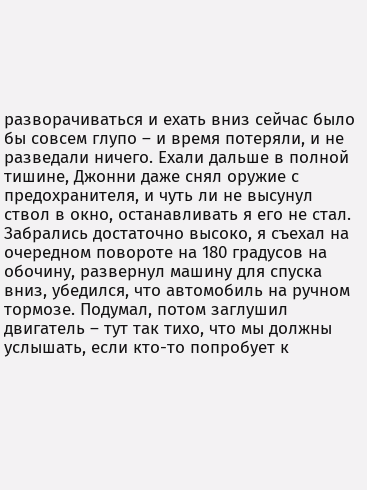разворачиваться и ехать вниз сейчас было бы совсем глупо – и время потеряли, и не разведали ничего. Ехали дальше в полной тишине, Джонни даже снял оружие с предохранителя, и чуть ли не высунул ствол в окно, останавливать я его не стал. Забрались достаточно высоко, я съехал на очередном повороте на 180 градусов на обочину, развернул машину для спуска вниз, убедился, что автомобиль на ручном тормозе. Подумал, потом заглушил двигатель – тут так тихо, что мы должны услышать, если кто-то попробует к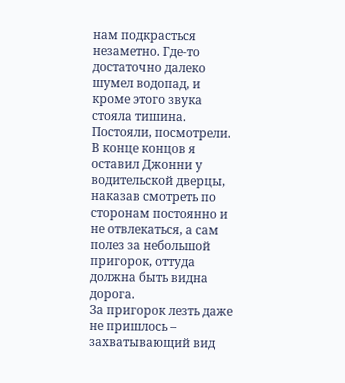нам подкрасться незаметно. Где-то достаточно далеко шумел водопад, и кроме этого звука стояла тишина. Постояли, посмотрели. В конце концов я оставил Джонни у водительской дверцы, наказав смотреть по сторонам постоянно и не отвлекаться, а сам полез за небольшой пригорок, оттуда должна быть видна дорога.
За пригорок лезть даже не пришлось – захватывающий вид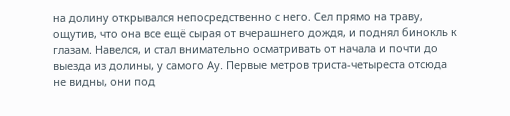на долину открывался непосредственно с него. Сел прямо на траву, ощутив, что она все ещё сырая от вчерашнего дождя, и поднял бинокль к глазам. Навелся, и стал внимательно осматривать от начала и почти до выезда из долины, у самого Ау. Первые метров триста-четыреста отсюда не видны, они под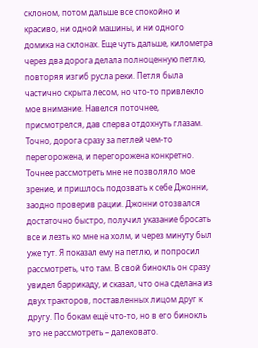склоном, потом дальше все спокойно и красиво, ни одной машины, и ни одного домика на склонах. Еще чуть дальше, километра через два дорога делала полноценную петлю, повторяя изгиб русла реки. Петля была частично скрыта лесом, но что-то привлекло мое внимание. Навелся поточнее, присмотрелся, дав сперва отдохнуть глазам. Точно, дорога сразу за петлей чем-то перегорожена, и перегорожена конкретно. Точнее рассмотреть мне не позволяло мое зрение, и пришлось подозвать к себе Джонни, заодно проверив рации. Джонни отозвался достаточно быстро, получил указание бросать все и лезть ко мне на холм, и через минуту был уже тут. Я показал ему на петлю, и попросил рассмотреть, что там. В свой бинокль он сразу увидел баррикаду, и сказал, что она сделана из двух тракторов, поставленных лицом друг к другу. По бокам ещё что-то, но в его бинокль это не рассмотреть – далековато.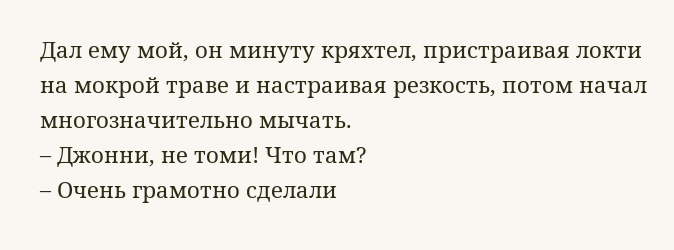Дал ему мой, он минуту кряхтел, пристраивая локти на мокрой траве и настраивая резкость, потом начал многозначительно мычать.
– Джонни, не томи! Что там?
– Очень грамотно сделали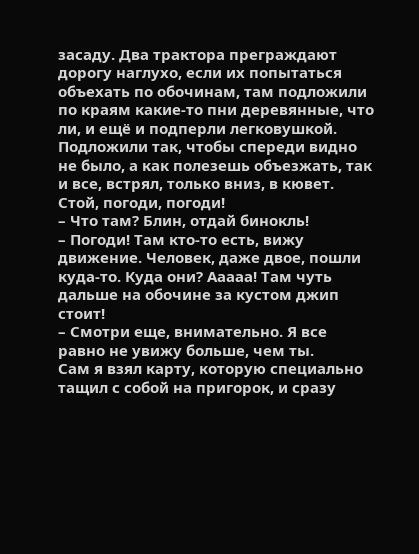засаду. Два трактора преграждают дорогу наглухо, если их попытаться объехать по обочинам, там подложили по краям какие-то пни деревянные, что ли, и ещё и подперли легковушкой. Подложили так, чтобы спереди видно не было, а как полезешь объезжать, так и все, встрял, только вниз, в кювет. Стой, погоди, погоди!
– Что там? Блин, отдай бинокль!
– Погоди! Там кто-то есть, вижу движение. Человек, даже двое, пошли куда-то. Куда они? Ааааа! Там чуть дальше на обочине за кустом джип стоит!
– Смотри еще, внимательно. Я все равно не увижу больше, чем ты.
Сам я взял карту, которую специально тащил с собой на пригорок, и сразу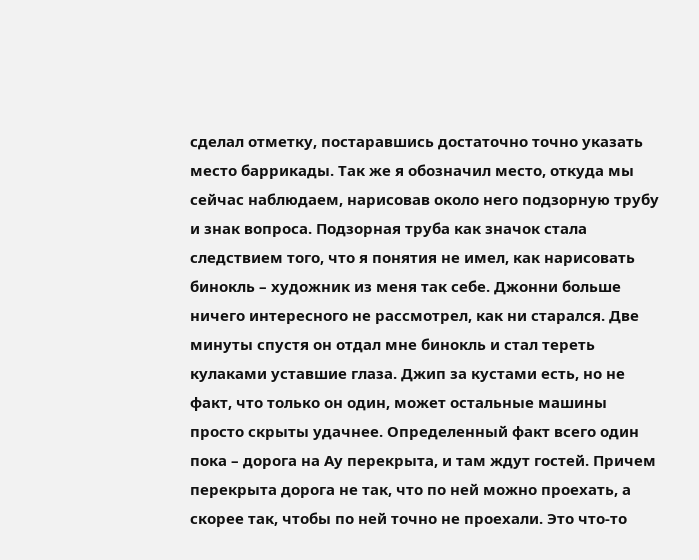сделал отметку, постаравшись достаточно точно указать место баррикады. Так же я обозначил место, откуда мы сейчас наблюдаем, нарисовав около него подзорную трубу и знак вопроса. Подзорная труба как значок стала следствием того, что я понятия не имел, как нарисовать бинокль – художник из меня так себе. Джонни больше ничего интересного не рассмотрел, как ни старался. Две минуты спустя он отдал мне бинокль и стал тереть кулаками уставшие глаза. Джип за кустами есть, но не факт, что только он один, может остальные машины просто скрыты удачнее. Определенный факт всего один пока – дорога на Ау перекрыта, и там ждут гостей. Причем перекрыта дорога не так, что по ней можно проехать, а скорее так, чтобы по ней точно не проехали. Это что-то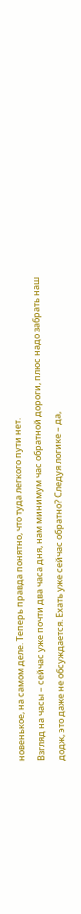новенькое, на самом деле. Теперь правда понятно, что туда легкого пути нет.
Взгляд на часы – сейчас уже почти два часа дня, нам минимум час обратной дороги, плюс надо забрать наш додж, это даже не обсуждается. Ехать уже сейчас обратно? Следуя логике – да,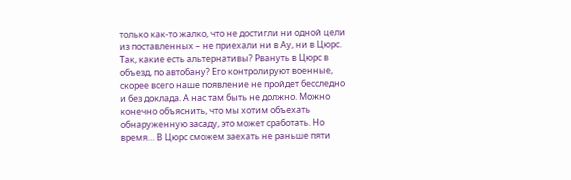только как-то жалко, что не достигли ни одной цели из поставленных – не приехали ни в Ау, ни в Цюрс. Так, какие есть альтернативы? Рвануть в Цюрс в объезд, по автобану? Его контролируют военные, скорее всего наше появление не пройдет бесследно и без доклада. А нас там быть не должно. Можно конечно объяснить, что мы хотим объехать обнаруженную засаду, это может сработать. Но время… В Цюрс сможем заехать не раньше пяти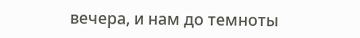вечера, и нам до темноты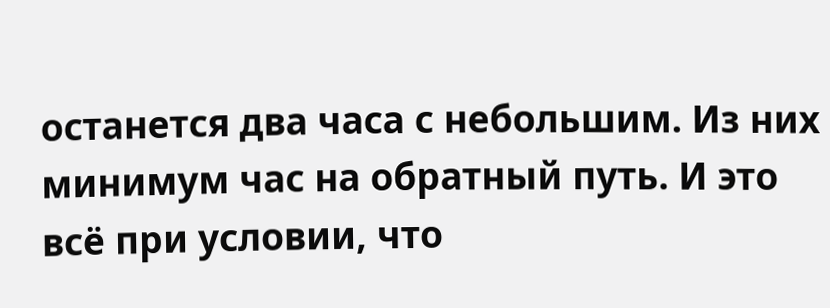останется два часа с небольшим. Из них минимум час на обратный путь. И это всё при условии, что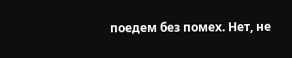поедем без помех. Нет, не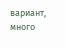вариант, много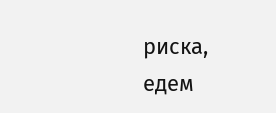риска, едем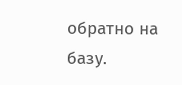обратно на базу.